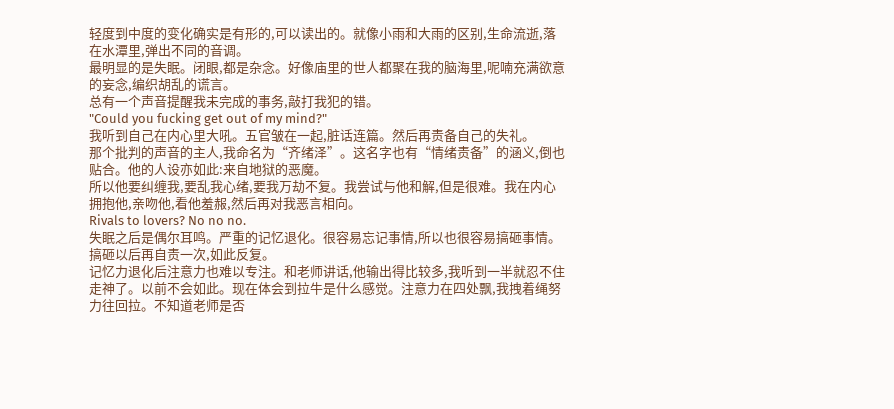轻度到中度的变化确实是有形的,可以读出的。就像小雨和大雨的区别,生命流逝,落在水潭里,弹出不同的音调。
最明显的是失眠。闭眼,都是杂念。好像庙里的世人都聚在我的脑海里,呢喃充满欲意的妄念,编织胡乱的谎言。
总有一个声音提醒我未完成的事务,敲打我犯的错。
"Could you fucking get out of my mind?"
我听到自己在内心里大吼。五官皱在一起,脏话连篇。然后再责备自己的失礼。
那个批判的声音的主人,我命名为“齐绪泽”。这名字也有“情绪责备”的涵义,倒也贴合。他的人设亦如此:来自地狱的恶魔。
所以他要纠缠我,要乱我心绪,要我万劫不复。我尝试与他和解,但是很难。我在内心拥抱他,亲吻他,看他羞赧,然后再对我恶言相向。
Rivals to lovers? No no no.
失眠之后是偶尔耳鸣。严重的记忆退化。很容易忘记事情,所以也很容易搞砸事情。搞砸以后再自责一次,如此反复。
记忆力退化后注意力也难以专注。和老师讲话,他输出得比较多,我听到一半就忍不住走神了。以前不会如此。现在体会到拉牛是什么感觉。注意力在四处飘,我拽着绳努力往回拉。不知道老师是否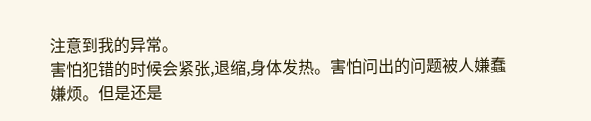注意到我的异常。
害怕犯错的时候会紧张,退缩,身体发热。害怕问出的问题被人嫌蠢嫌烦。但是还是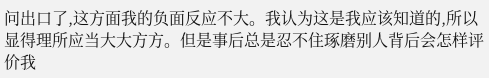问出口了,这方面我的负面反应不大。我认为这是我应该知道的,所以显得理所应当大大方方。但是事后总是忍不住琢磨别人背后会怎样评价我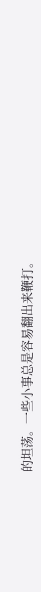的坦荡。一些小事总是容易翻出来鞭打。